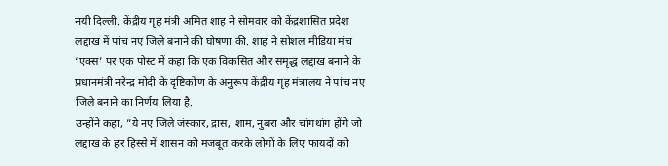नयी दिल्ली. केंद्रीय गृह मंत्री अमित शाह ने सोमवार को केंद्रशासित प्रदेश लद्दाख में पांच नए जिले बनाने की घोषणा की. शाह ने सोशल मीडिया मंच ‘एक्स’ पर एक पोस्ट में कहा कि एक विकसित और समृद्ध लद्दाख बनाने के प्रधानमंत्री नरेन्द्र मोदी के दृष्टिकोण के अनुरूप केंद्रीय गृह मंत्रालय ने पांच नए जिले बनाने का निर्णय लिया है.
उन्होंने कहा, ”ये नए जिले जंस्कार, द्रास, शाम, नुबरा और चांगथांग होंगे जो लद्दाख के हर हिस्से में शासन को मजबूत करके लोगों के लिए फायदों को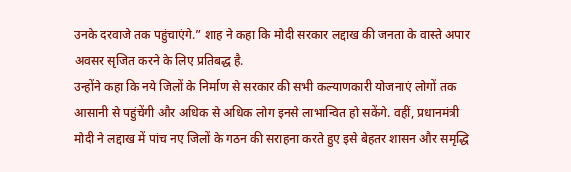उनके दरवाजे तक पहुंचाएंगे.” शाह ने कहा कि मोदी सरकार लद्दाख की जनता के वास्ते अपार अवसर सृजित करने के लिए प्रतिबद्ध है.
उन्होंने कहा कि नये जिलों के निर्माण से सरकार की सभी कल्याणकारी योजनाएं लोगों तक आसानी से पहुंचेंगी और अधिक से अधिक लोग इनसे लाभान्वित हो सकेंगे. वहीं, प्रधानमंत्री मोदी ने लद्दाख में पांच नए जिलों के गठन की सराहना करते हुए इसे बेहतर शासन और समृद्धि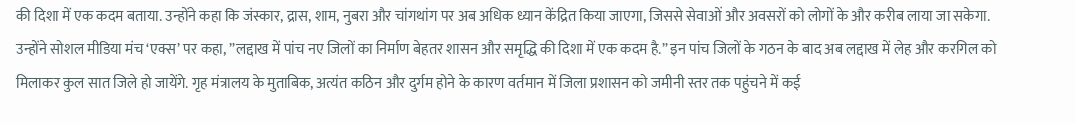की दिशा में एक कदम बताया. उन्होंने कहा कि जंस्कार, द्रास, शाम, नुबरा और चांगथांग पर अब अधिक ध्यान केंद्रित किया जाएगा, जिससे सेवाओं और अवसरों को लोगों के और करीब लाया जा सकेगा.
उन्होंने सोशल मीडिया मंच ‘एक्स’ पर कहा, ”लद्दाख में पांच नए जिलों का निर्माण बेहतर शासन और समृद्धि की दिशा में एक कदम है.” इन पांच जिलों के गठन के बाद अब लद्दाख में लेह और करगिल को मिलाकर कुल सात जिले हो जायेंगे. गृह मंत्रालय के मुताबिक, अत्यंत कठिन और दुर्गम होने के कारण वर्तमान में जिला प्रशासन को जमीनी स्तर तक पहुंचने में कई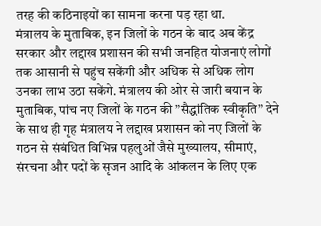तरह की कठिनाइयों का सामना करना पड़ रहा था.
मंत्रालय के मुताबिक, इन जिलों के गठन के बाद अब केंद्र सरकार और लद्दाख प्रशासन की सभी जनहित योजनाएं लोगों तक आसानी से पहुंच सकेंगी और अधिक से अधिक लोग उनका लाभ उठा सकेंगे. मंत्रालय की ओर से जारी बयान के मुताबिक, पांच नए जिलों के गठन की ”सैद्धांतिक स्वीकृति” देने के साथ ही गृह मंत्रालय ने लद्दाख प्रशासन को नए जिलों के गठन से संबंधित विभिन्न पहलुओं जैसे मुख्यालय, सीमाएं, संरचना और पदों के सृजन आदि के आंकलन के लिए एक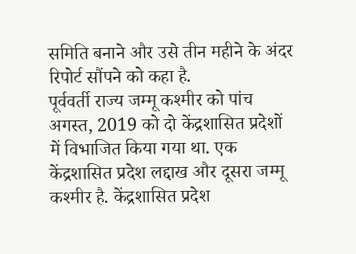समिति बनाने और उसे तीन महीने के अंदर रिपोर्ट सौंपने को कहा है.
पूर्ववर्ती राज्य जम्मू कश्मीर को पांच अगस्त, 2019 को दो केंद्रशासित प्रदेशों में विभाजित किया गया था. एक केंद्रशासित प्रदेश लद्दाख और दूसरा जम्मू कश्मीर है. केंद्रशासित प्रदेश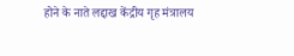होने के नाते लद्दाख केंद्रीय गृह मंत्रालय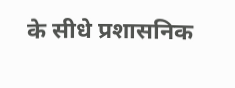के सीधे प्रशासनिक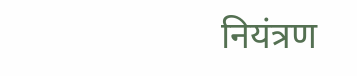नियंत्रण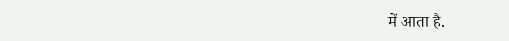में आता है.